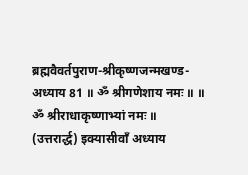ब्रह्मवैवर्तपुराण-श्रीकृष्णजन्मखण्ड-अध्याय 81 ॥ ॐ श्रीगणेशाय नमः ॥ ॥ ॐ श्रीराधाकृष्णाभ्यां नमः ॥ (उत्तरार्द्ध) इक्यासीवाँ अध्याय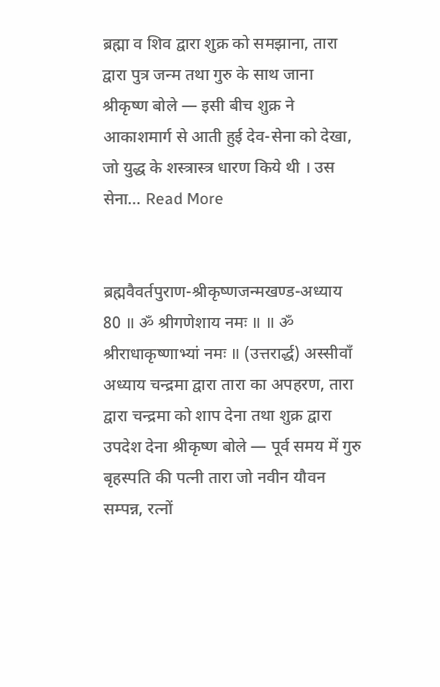ब्रह्मा व शिव द्वारा शुक्र को समझाना, तारा द्वारा पुत्र जन्म तथा गुरु के साथ जाना श्रीकृष्ण बोले — इसी बीच शुक्र ने आकाशमार्ग से आती हुई देव-सेना को देखा, जो युद्ध के शस्त्रास्त्र धारण किये थी । उस सेना… Read More


ब्रह्मवैवर्तपुराण-श्रीकृष्णजन्मखण्ड-अध्याय 80 ॥ ॐ श्रीगणेशाय नमः ॥ ॥ ॐ श्रीराधाकृष्णाभ्यां नमः ॥ (उत्तरार्द्ध) अस्सीवाँ अध्याय चन्द्रमा द्वारा तारा का अपहरण, तारा द्वारा चन्द्रमा को शाप देना तथा शुक्र द्वारा उपदेश देना श्रीकृष्ण बोले — पूर्व समय में गुरु बृहस्पति की पत्नी तारा जो नवीन यौवन सम्पन्न, रत्नों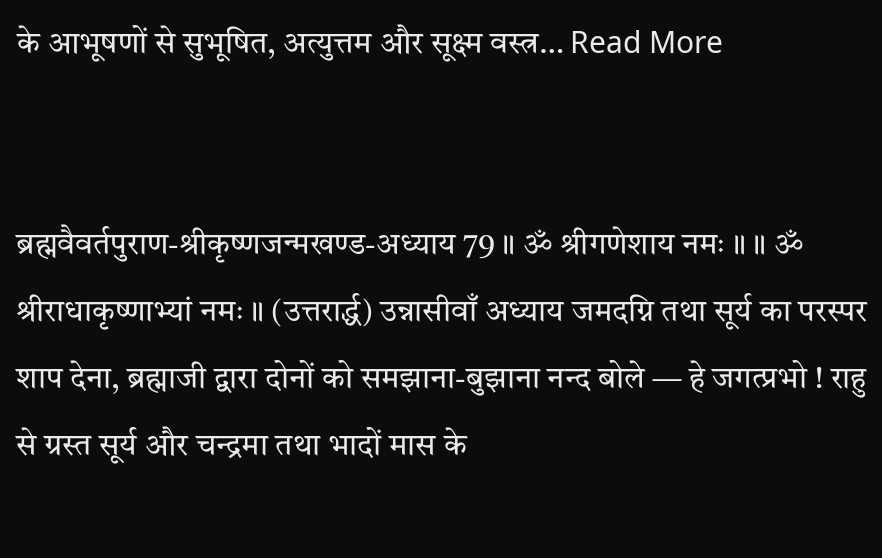के आभूषणों से सुभूषित, अत्युत्तम और सूक्ष्म वस्त्र… Read More


ब्रह्मवैवर्तपुराण-श्रीकृष्णजन्मखण्ड-अध्याय 79 ॥ ॐ श्रीगणेशाय नमः ॥ ॥ ॐ श्रीराधाकृष्णाभ्यां नमः ॥ (उत्तरार्द्ध) उन्नासीवाँ अध्याय जमदग्नि तथा सूर्य का परस्पर शाप देना, ब्रह्माजी द्वारा दोनों को समझाना-बुझाना नन्द बोले — हे जगत्प्रभो ! राहु से ग्रस्त सूर्य और चन्द्रमा तथा भादों मास के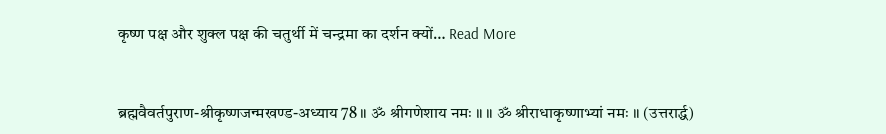कृष्ण पक्ष और शुक्ल पक्ष की चतुर्थी में चन्द्रमा का दर्शन क्यों… Read More


ब्रह्मवैवर्तपुराण-श्रीकृष्णजन्मखण्ड-अध्याय 78 ॥ ॐ श्रीगणेशाय नमः ॥ ॥ ॐ श्रीराधाकृष्णाभ्यां नमः ॥ (उत्तरार्द्ध)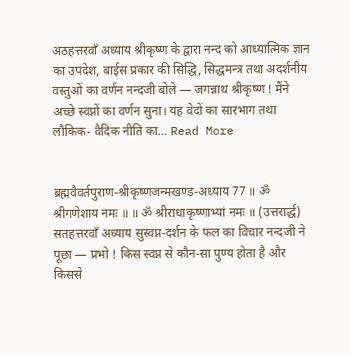अठहत्तरवाँ अध्याय श्रीकृष्ण के द्वारा नन्द को आध्यात्मिक ज्ञान का उपदेश, बाईस प्रकार की सिद्धि, सिद्धमन्त्र तथा अदर्शनीय वस्तुओं का वर्णन नन्दजी बोले — जगन्नाथ श्रीकृष्ण ! मैंने अच्छे स्वप्नों का वर्णन सुना। यह वेदों का सारभाग तथा लौकिक- वैदिक नीति का… Read More


ब्रह्मवैवर्तपुराण-श्रीकृष्णजन्मखण्ड-अध्याय 77 ॥ ॐ श्रीगणेशाय नमः ॥ ॥ ॐ श्रीराधाकृष्णाभ्यां नमः ॥ (उत्तरार्द्ध) सतहत्तरवाँ अध्याय सुस्वप्न-दर्शन के फल का विचार नन्दजी ने पूछा — प्रभो ! किस स्वप्न से कौन-सा पुण्य होता है और किससे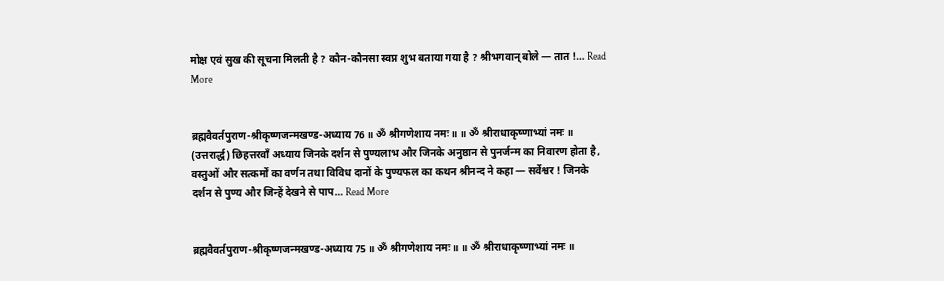मोक्ष एवं सुख की सूचना मिलती है ? कौन-कौनसा स्वप्न शुभ बताया गया है ? श्रीभगवान् बोले — तात !… Read More


ब्रह्मवैवर्तपुराण-श्रीकृष्णजन्मखण्ड-अध्याय 76 ॥ ॐ श्रीगणेशाय नमः ॥ ॥ ॐ श्रीराधाकृष्णाभ्यां नमः ॥ (उत्तरार्द्ध) छिहत्तरवाँ अध्याय जिनके दर्शन से पुण्यलाभ और जिनके अनुष्ठान से पुनर्जन्म का निवारण होता है, वस्तुओं और सत्कर्मों का वर्णन तथा विविध दानों के पुण्यफल का कथन श्रीनन्द ने कहा — सर्वेश्वर ! जिनके दर्शन से पुण्य और जिन्हें देखने से पाप… Read More


ब्रह्मवैवर्तपुराण-श्रीकृष्णजन्मखण्ड-अध्याय 75 ॥ ॐ श्रीगणेशाय नमः ॥ ॥ ॐ श्रीराधाकृष्णाभ्यां नमः ॥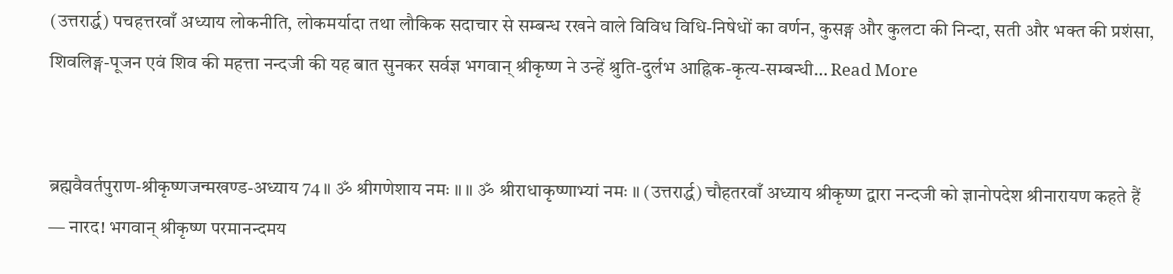(उत्तरार्द्ध) पचहत्तरवाँ अध्याय लोकनीति, लोकमर्यादा तथा लौकिक सदाचार से सम्बन्ध रखने वाले विविध विधि-निषेधों का वर्णन, कुसङ्ग और कुलटा की निन्दा, सती और भक्त की प्रशंसा, शिवलिङ्ग-पूजन एवं शिव की महत्ता नन्दजी की यह बात सुनकर सर्वज्ञ भगवान् श्रीकृष्ण ने उन्हें श्रुति-दुर्लभ आह्निक-कृत्य-सम्बन्धी… Read More


ब्रह्मवैवर्तपुराण-श्रीकृष्णजन्मखण्ड-अध्याय 74 ॥ ॐ श्रीगणेशाय नमः ॥ ॥ ॐ श्रीराधाकृष्णाभ्यां नमः ॥ (उत्तरार्द्ध) चौहतरवाँ अध्याय श्रीकृष्ण द्वारा नन्दजी को ज्ञानोपदेश श्रीनारायण कहते हैं — नारद! भगवान् श्रीकृष्ण परमानन्दमय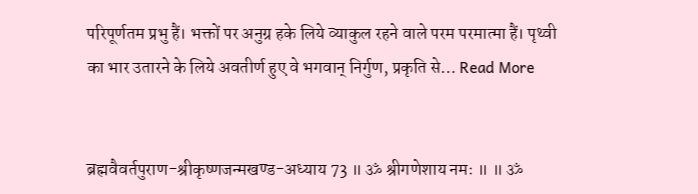परिपूर्णतम प्रभु हैं। भक्तों पर अनुग्र हके लिये व्याकुल रहने वाले परम परमात्मा हैं। पृथ्वी का भार उतारने के लिये अवतीर्ण हुए वे भगवान् निर्गुण, प्रकृति से… Read More


ब्रह्मवैवर्तपुराण-श्रीकृष्णजन्मखण्ड-अध्याय 73 ॥ ॐ श्रीगणेशाय नमः ॥ ॥ ॐ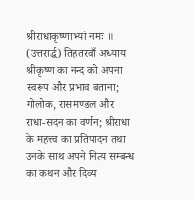श्रीराधाकृष्णाभ्यां नमः ॥ (उत्तरार्द्ध) तिहतरवाँ अध्याय श्रीकृष्ण का नन्द को अपना स्वरूप और प्रभाव बताना; गोलोक, रासमण्डल और राधा-सदन का वर्णन; श्रीराधा के महत्त्व का प्रतिपादन तथा उनके साथ अपने नित्य सम्बन्ध का कथन और दिव्य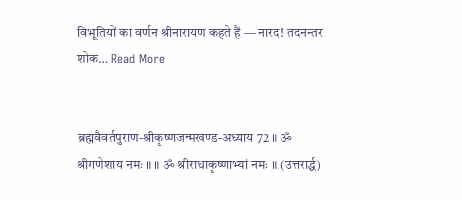विभूतियों का वर्णन श्रीनारायण कहते हैं — नारद! तदनन्तर शोक… Read More


ब्रह्मवैवर्तपुराण-श्रीकृष्णजन्मखण्ड-अध्याय 72 ॥ ॐ श्रीगणेशाय नमः ॥ ॥ ॐ श्रीराधाकृष्णाभ्यां नमः ॥ (उत्तरार्द्ध)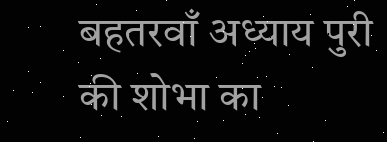बहतरवाँ अध्याय पुरी की शोभा का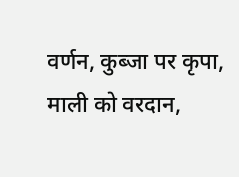वर्णन, कुब्जा पर कृपा, माली को वरदान,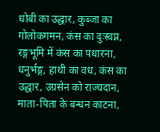धोबी का उद्धार, कुब्जा का गोलोकगमन, कंस का दुःस्वप्न, रङ्गभूमि में कंस का पधारना, धनुर्भङ्ग, हाथी का वध, कंस का उद्धार, उग्रसेन को राज्यदान, माता-पिता के बन्धन काटना,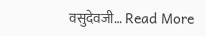वसुदेवजी… Read More